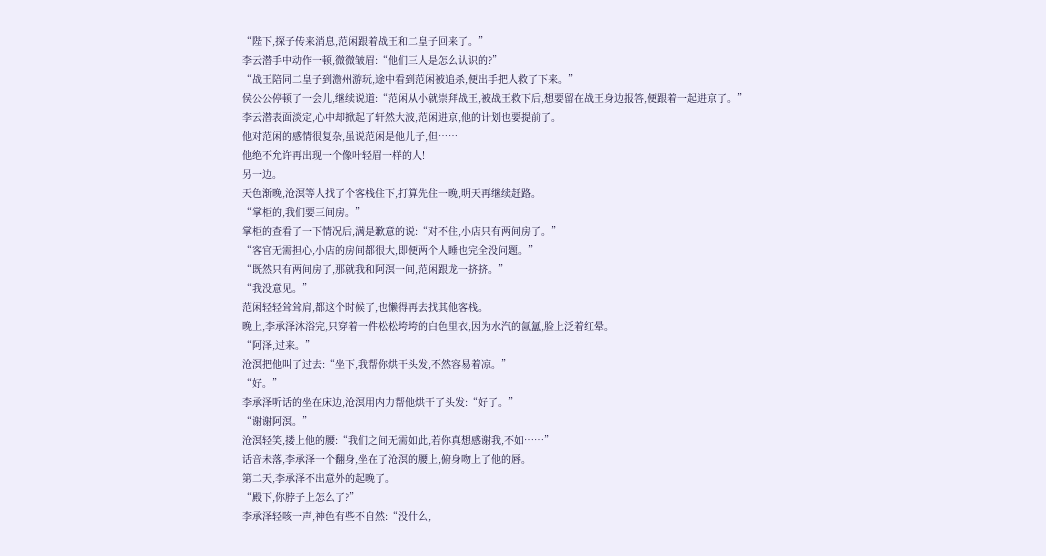“陛下,探子传来消息,范闲跟着战王和二皇子回来了。”
李云潜手中动作一顿,微微皱眉:“他们三人是怎么认识的?”
“战王陪同二皇子到澹州游玩,途中看到范闲被追杀,便出手把人救了下来。”
侯公公停顿了一会儿,继续说道:“范闲从小就崇拜战王,被战王救下后,想要留在战王身边报答,便跟着一起进京了。”
李云潜表面淡定,心中却掀起了轩然大波,范闲进京,他的计划也要提前了。
他对范闲的感情很复杂,虽说范闲是他儿子,但……
他绝不允许再出现一个像叶轻眉一样的人!
另一边。
天色渐晚,沧溟等人找了个客栈住下,打算先住一晚,明天再继续赶路。
“掌柜的,我们要三间房。”
掌柜的查看了一下情况后,满是歉意的说:“对不住,小店只有两间房了。”
“客官无需担心,小店的房间都很大,即便两个人睡也完全没问题。”
“既然只有两间房了,那就我和阿溟一间,范闲跟龙一挤挤。”
“我没意见。”
范闲轻轻耸耸肩,都这个时候了,也懒得再去找其他客栈。
晚上,李承泽沐浴完,只穿着一件松松垮垮的白色里衣,因为水汽的氤氲,脸上泛着红晕。
“阿泽,过来。”
沧溟把他叫了过去:“坐下,我帮你烘干头发,不然容易着凉。”
“好。”
李承泽听话的坐在床边,沧溟用内力帮他烘干了头发:“好了。”
“谢谢阿溟。”
沧溟轻笑,搂上他的腰:“我们之间无需如此,若你真想感谢我,不如……”
话音未落,李承泽一个翻身,坐在了沧溟的腰上,俯身吻上了他的唇。
第二天,李承泽不出意外的起晚了。
“殿下,你脖子上怎么了?”
李承泽轻咳一声,神色有些不自然:“没什么,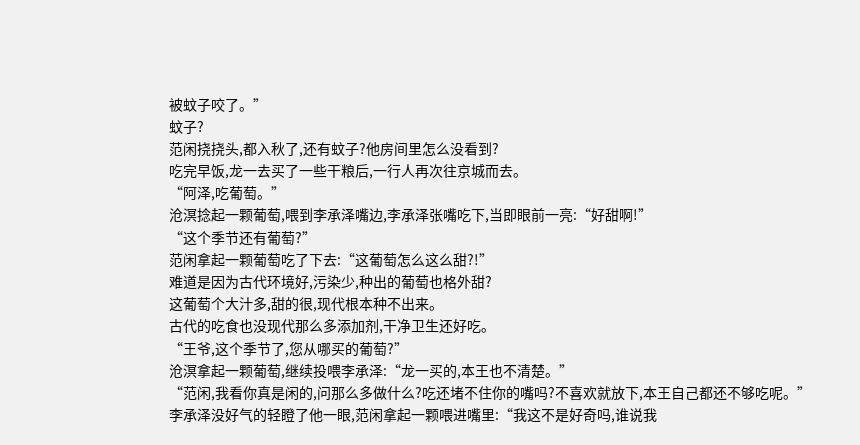被蚊子咬了。”
蚊子?
范闲挠挠头,都入秋了,还有蚊子?他房间里怎么没看到?
吃完早饭,龙一去买了一些干粮后,一行人再次往京城而去。
“阿泽,吃葡萄。”
沧溟捻起一颗葡萄,喂到李承泽嘴边,李承泽张嘴吃下,当即眼前一亮:“好甜啊!”
“这个季节还有葡萄?”
范闲拿起一颗葡萄吃了下去:“这葡萄怎么这么甜?!”
难道是因为古代环境好,污染少,种出的葡萄也格外甜?
这葡萄个大汁多,甜的很,现代根本种不出来。
古代的吃食也没现代那么多添加剂,干净卫生还好吃。
“王爷,这个季节了,您从哪买的葡萄?”
沧溟拿起一颗葡萄,继续投喂李承泽:“龙一买的,本王也不清楚。”
“范闲,我看你真是闲的,问那么多做什么?吃还堵不住你的嘴吗?不喜欢就放下,本王自己都还不够吃呢。”
李承泽没好气的轻瞪了他一眼,范闲拿起一颗喂进嘴里:“我这不是好奇吗,谁说我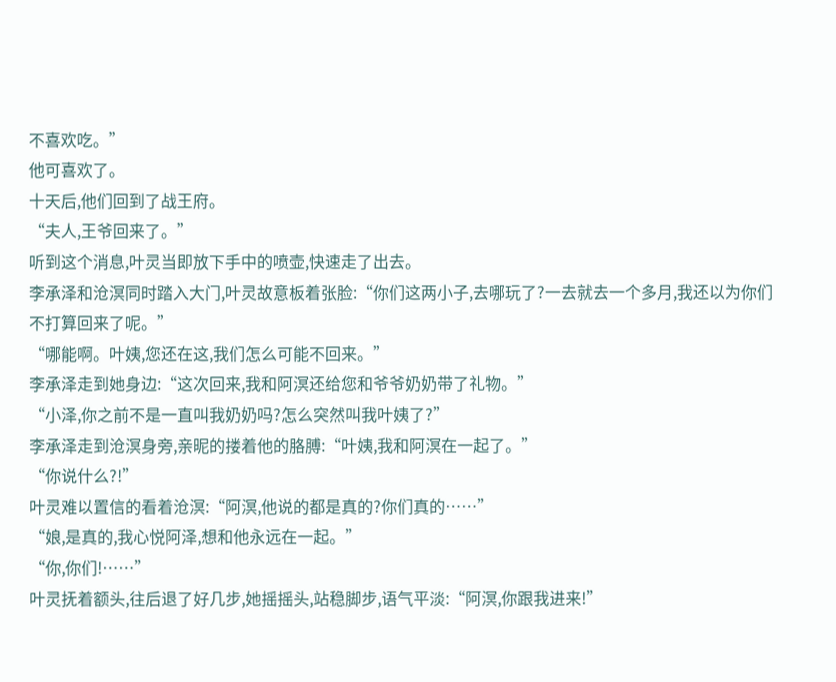不喜欢吃。”
他可喜欢了。
十天后,他们回到了战王府。
“夫人,王爷回来了。”
听到这个消息,叶灵当即放下手中的喷壶,快速走了出去。
李承泽和沧溟同时踏入大门,叶灵故意板着张脸:“你们这两小子,去哪玩了?一去就去一个多月,我还以为你们不打算回来了呢。”
“哪能啊。叶姨,您还在这,我们怎么可能不回来。”
李承泽走到她身边:“这次回来,我和阿溟还给您和爷爷奶奶带了礼物。”
“小泽,你之前不是一直叫我奶奶吗?怎么突然叫我叶姨了?”
李承泽走到沧溟身旁,亲昵的搂着他的胳膊:“叶姨,我和阿溟在一起了。”
“你说什么?!”
叶灵难以置信的看着沧溟:“阿溟,他说的都是真的?你们真的……”
“娘,是真的,我心悦阿泽,想和他永远在一起。”
“你,你们!……”
叶灵抚着额头,往后退了好几步,她摇摇头,站稳脚步,语气平淡:“阿溟,你跟我进来!”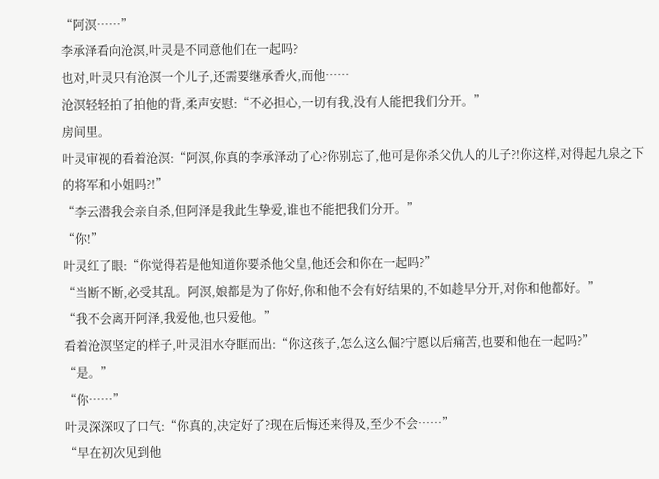“阿溟……”
李承泽看向沧溟,叶灵是不同意他们在一起吗?
也对,叶灵只有沧溟一个儿子,还需要继承香火,而他……
沧溟轻轻拍了拍他的背,柔声安慰:“不必担心,一切有我,没有人能把我们分开。”
房间里。
叶灵审视的看着沧溟:“阿溟,你真的李承泽动了心?你别忘了,他可是你杀父仇人的儿子?!你这样,对得起九泉之下的将军和小姐吗?!”
“李云潜我会亲自杀,但阿泽是我此生挚爱,谁也不能把我们分开。”
“你!”
叶灵红了眼:“你觉得若是他知道你要杀他父皇,他还会和你在一起吗?”
“当断不断,必受其乱。阿溟,娘都是为了你好,你和他不会有好结果的,不如趁早分开,对你和他都好。”
“我不会离开阿泽,我爱他,也只爱他。”
看着沧溟坚定的样子,叶灵泪水夺眶而出:“你这孩子,怎么这么倔?宁愿以后痛苦,也要和他在一起吗?”
“是。”
“你……”
叶灵深深叹了口气:“你真的,决定好了?现在后悔还来得及,至少不会……”
“早在初次见到他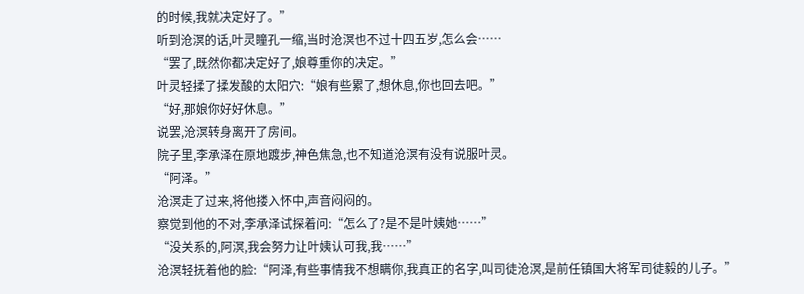的时候,我就决定好了。”
听到沧溟的话,叶灵瞳孔一缩,当时沧溟也不过十四五岁,怎么会……
“罢了,既然你都决定好了,娘尊重你的决定。”
叶灵轻揉了揉发酸的太阳穴:“娘有些累了,想休息,你也回去吧。”
“好,那娘你好好休息。”
说罢,沧溟转身离开了房间。
院子里,李承泽在原地踱步,神色焦急,也不知道沧溟有没有说服叶灵。
“阿泽。”
沧溟走了过来,将他搂入怀中,声音闷闷的。
察觉到他的不对,李承泽试探着问:“怎么了?是不是叶姨她……”
“没关系的,阿溟,我会努力让叶姨认可我,我……”
沧溟轻抚着他的脸:“阿泽,有些事情我不想瞒你,我真正的名字,叫司徒沧溟,是前任镇国大将军司徒毅的儿子。”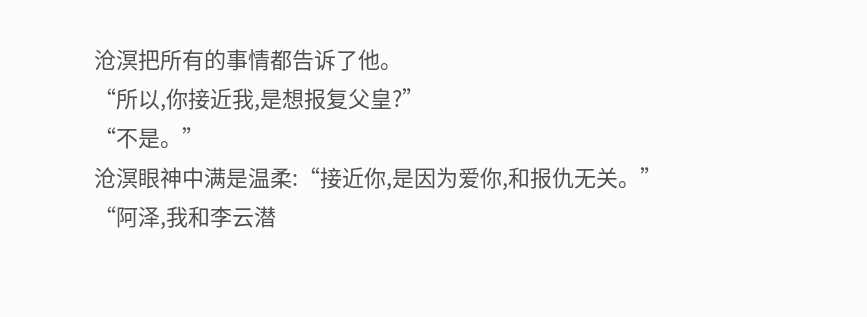沧溟把所有的事情都告诉了他。
“所以,你接近我,是想报复父皇?”
“不是。”
沧溟眼神中满是温柔:“接近你,是因为爱你,和报仇无关。”
“阿泽,我和李云潜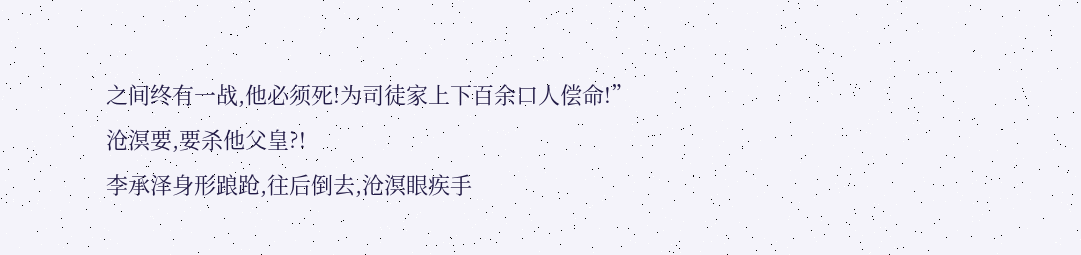之间终有一战,他必须死!为司徒家上下百余口人偿命!”
沧溟要,要杀他父皇?!
李承泽身形踉跄,往后倒去,沧溟眼疾手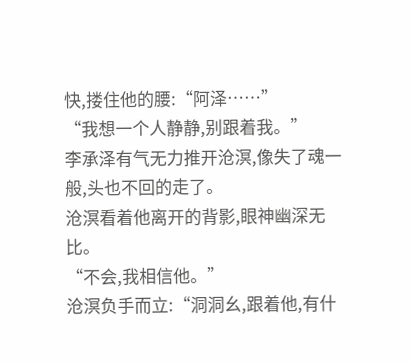快,搂住他的腰:“阿泽……”
“我想一个人静静,别跟着我。”
李承泽有气无力推开沧溟,像失了魂一般,头也不回的走了。
沧溟看着他离开的背影,眼神幽深无比。
“不会,我相信他。”
沧溟负手而立:“洞洞幺,跟着他,有什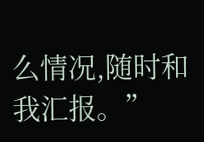么情况,随时和我汇报。”